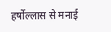हर्षोल्लास से मनाई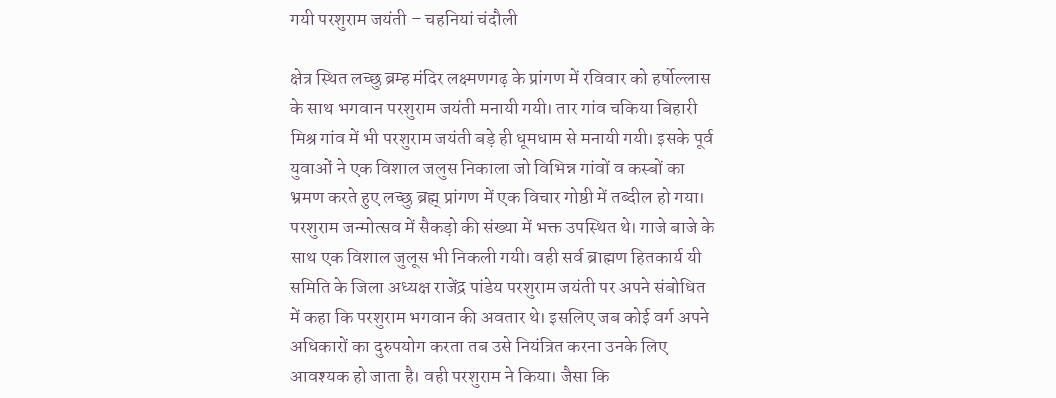गयी परशुराम जयंती – चहनियां चंदौली

क्षेत्र स्थित लच्छु ब्रम्ह मंदिर लक्ष्मणगढ़ के प्रांगण में रविवार को हर्षोल्लास के साथ भगवान परशुराम जयंती मनायी गयी। तार गांव चकिया बिहारी मिश्र गांव में भी परशुराम जयंती बड़े ही धूमधाम से मनायी गयी। इसके पूर्व युवाओं ने एक विशाल जलुस निकाला जो विभिन्न गांवों व कस्बों का भ्रमण करते हुए लच्छु ब्रह्म् प्रांगण में एक विचार गोष्ठी में तब्दील हो गया। परशुराम जन्मोत्सव में सैकड़ो की संख्या में भक्त उपस्थित थे। गाजे बाजे के साथ एक विशाल जुलूस भी निकली गयी। वही सर्व ब्राह्मण हितकार्य यी समिति के जिला अध्यक्ष राजेंद्र पांडेय परशुराम जयंती पर अपने संबोधित में कहा कि परशुराम भगवान की अवतार थे। इसलिए जब कोई वर्ग अपने अधिकारों का दुरुपयोग करता तब उसे नियंत्रित करना उनके लिए आवश्यक हो जाता है। वही परशुराम ने किया। जैसा कि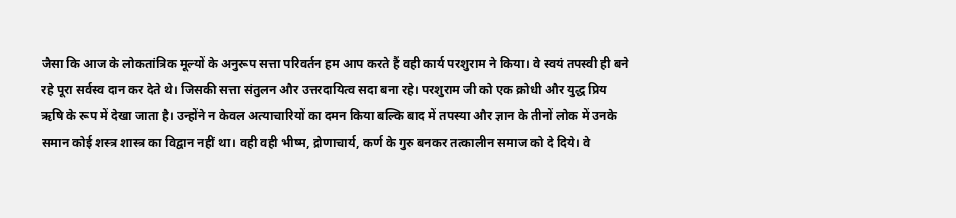जैसा कि आज के लोकतांत्रिक मूल्यों के अनुरूप सत्ता परिवर्तन हम आप करते हैं वही कार्य परशुराम ने किया। वे स्वयं तपस्वी ही बने रहे पूरा सर्वस्व दान कर देते थे। जिसकी सत्ता संतुलन और उत्तरदायित्व सदा बना रहे। परशुराम जी को एक क्रोधी और युद्ध प्रिय ऋषि के रूप में देखा जाता है। उन्होंने न केवल अत्याचारियों का दमन किया बल्कि बाद में तपस्या और ज्ञान के तीनों लोक में उनके समान कोई शस्त्र शास्त्र का विद्वान नहीं था। वही वही भीष्म, द्रोणाचार्य, कर्ण के गुरु बनकर तत्कालीन समाज को दे दिये। वे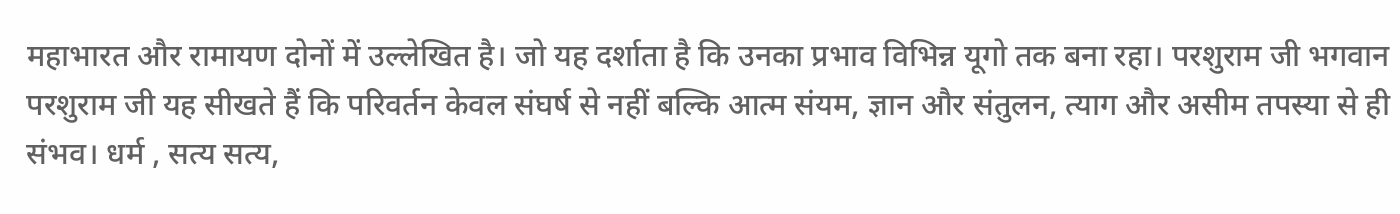महाभारत और रामायण दोनों में उल्लेखित है। जो यह दर्शाता है कि उनका प्रभाव विभिन्न यूगो तक बना रहा। परशुराम जी भगवान परशुराम जी यह सीखते हैं कि परिवर्तन केवल संघर्ष से नहीं बल्कि आत्म संयम, ज्ञान और संतुलन, त्याग और असीम तपस्या से ही संभव। धर्म , सत्य सत्य,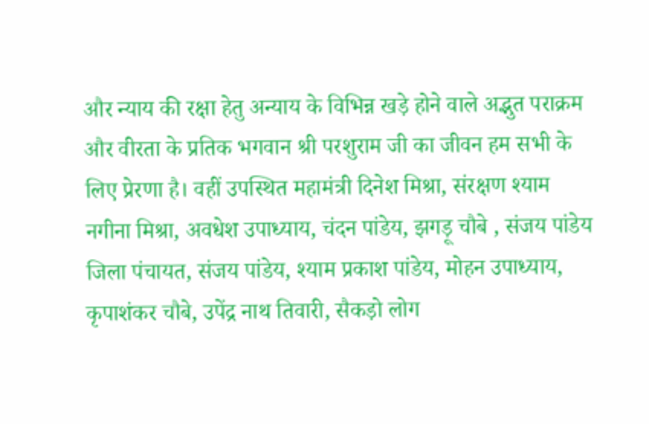और न्याय की रक्षा हेतु अन्याय के विभिन्न खड़े होने वाले अद्भुत पराक्रम और वीरता के प्रतिक भगवान श्री परशुराम जी का जीवन हम सभी के लिए प्रेरणा है। वहीं उपस्थित महामंत्री दिनेश मिश्रा, संरक्षण श्याम नगीना मिश्रा, अवधेश उपाध्याय, चंदन पांडेय, झगड़ू चौबे , संजय पांडेय जिला पंचायत, संजय पांडेय, श्याम प्रकाश पांडेय, मोहन उपाध्याय, कृपाशंकर चौबे, उपेंद्र नाथ तिवारी, सैकड़ो लोग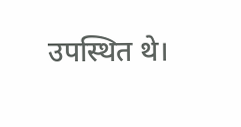उपस्थित थे।